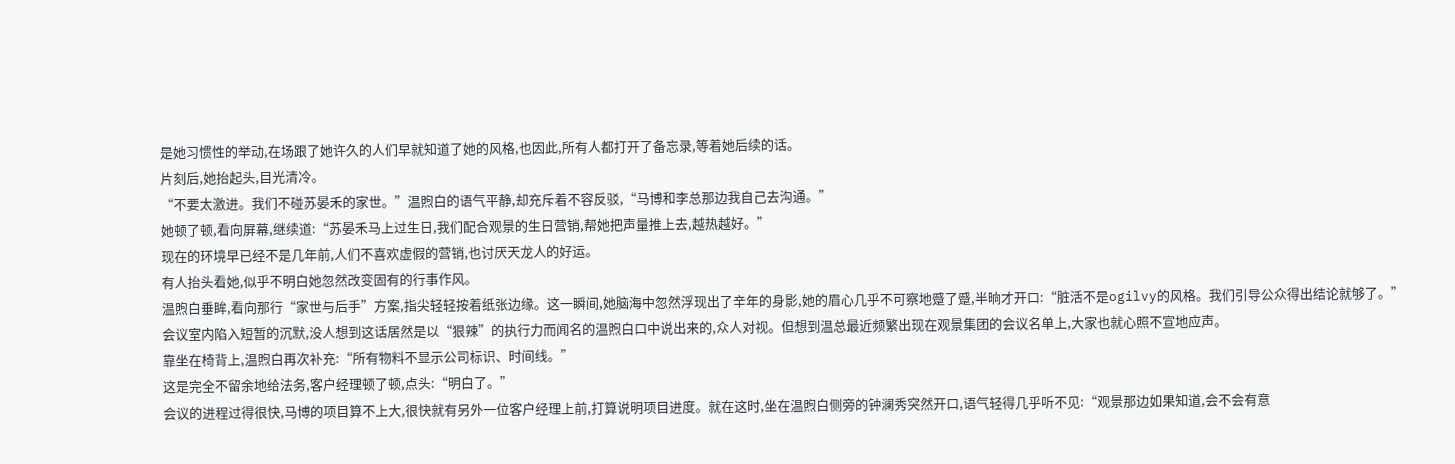是她习惯性的举动,在场跟了她许久的人们早就知道了她的风格,也因此,所有人都打开了备忘录,等着她后续的话。
片刻后,她抬起头,目光清冷。
“不要太激进。我们不碰苏晏禾的家世。”温煦白的语气平静,却充斥着不容反驳,“马博和李总那边我自己去沟通。”
她顿了顿,看向屏幕,继续道:“苏晏禾马上过生日,我们配合观景的生日营销,帮她把声量推上去,越热越好。”
现在的环境早已经不是几年前,人们不喜欢虚假的营销,也讨厌天龙人的好运。
有人抬头看她,似乎不明白她忽然改变固有的行事作风。
温煦白垂眸,看向那行“家世与后手”方案,指尖轻轻按着纸张边缘。这一瞬间,她脑海中忽然浮现出了辛年的身影,她的眉心几乎不可察地蹙了蹙,半晌才开口:“脏活不是ogilvy的风格。我们引导公众得出结论就够了。”
会议室内陷入短暂的沉默,没人想到这话居然是以“狠辣”的执行力而闻名的温煦白口中说出来的,众人对视。但想到温总最近频繁出现在观景集团的会议名单上,大家也就心照不宣地应声。
靠坐在椅背上,温煦白再次补充:“所有物料不显示公司标识、时间线。”
这是完全不留余地给法务,客户经理顿了顿,点头:“明白了。”
会议的进程过得很快,马博的项目算不上大,很快就有另外一位客户经理上前,打算说明项目进度。就在这时,坐在温煦白侧旁的钟澜秀突然开口,语气轻得几乎听不见:“观景那边如果知道,会不会有意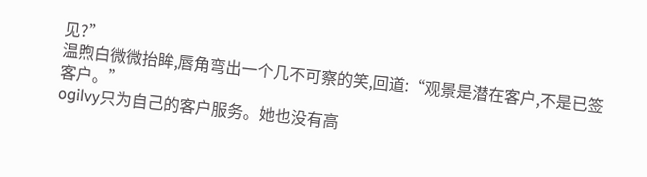见?”
温煦白微微抬眸,唇角弯出一个几不可察的笑,回道:“观景是潜在客户,不是已签客户。”
ogilvy只为自己的客户服务。她也没有高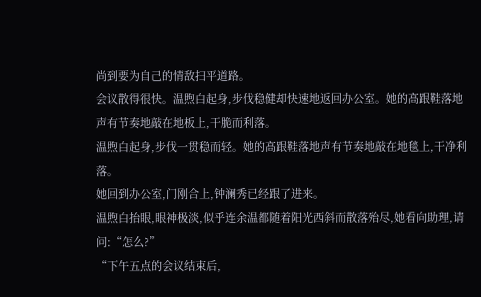尚到要为自己的情敌扫平道路。
会议散得很快。温煦白起身,步伐稳健却快速地返回办公室。她的高跟鞋落地声有节奏地敲在地板上,干脆而利落。
温煦白起身,步伐一贯稳而轻。她的高跟鞋落地声有节奏地敲在地毯上,干净利落。
她回到办公室,门刚合上,钟澜秀已经跟了进来。
温煦白抬眼,眼神极淡,似乎连余温都随着阳光西斜而散落殆尽,她看向助理,请问:“怎么?”
“下午五点的会议结束后,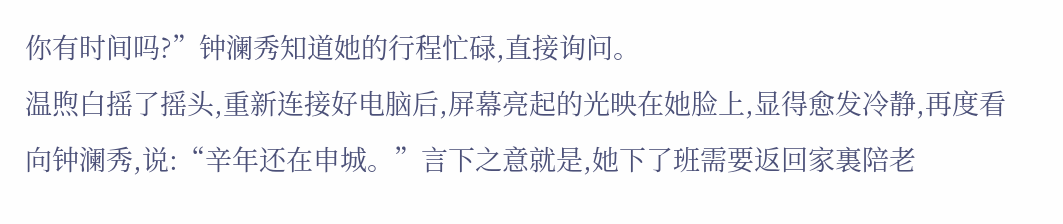你有时间吗?”钟澜秀知道她的行程忙碌,直接询问。
温煦白摇了摇头,重新连接好电脑后,屏幕亮起的光映在她脸上,显得愈发冷静,再度看向钟澜秀,说:“辛年还在申城。”言下之意就是,她下了班需要返回家裏陪老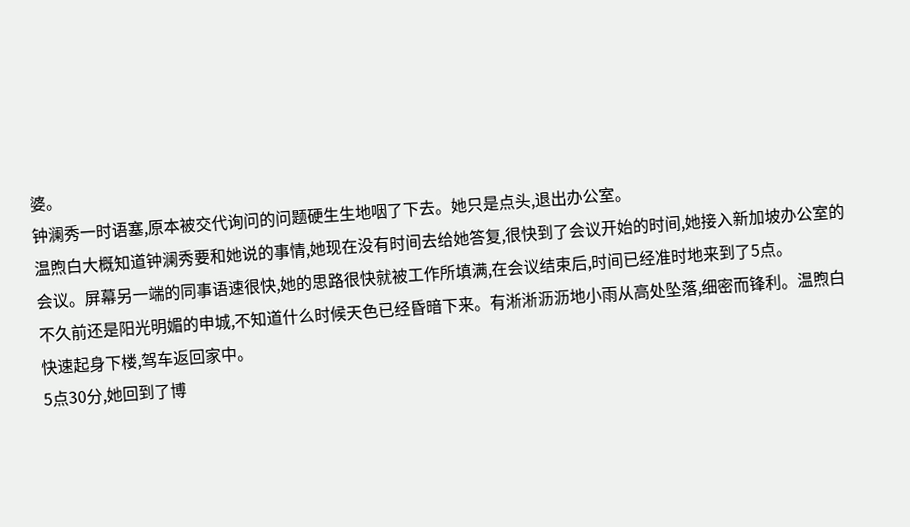婆。
钟澜秀一时语塞,原本被交代询问的问题硬生生地咽了下去。她只是点头,退出办公室。
温煦白大概知道钟澜秀要和她说的事情,她现在没有时间去给她答复,很快到了会议开始的时间,她接入新加坡办公室的会议。屏幕另一端的同事语速很快,她的思路很快就被工作所填满,在会议结束后,时间已经准时地来到了5点。
不久前还是阳光明媚的申城,不知道什么时候天色已经昏暗下来。有淅淅沥沥地小雨从高处坠落,细密而锋利。温煦白快速起身下楼,驾车返回家中。
5点30分,她回到了博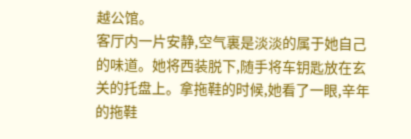越公馆。
客厅内一片安静,空气裏是淡淡的属于她自己的味道。她将西装脱下,随手将车钥匙放在玄关的托盘上。拿拖鞋的时候,她看了一眼,辛年的拖鞋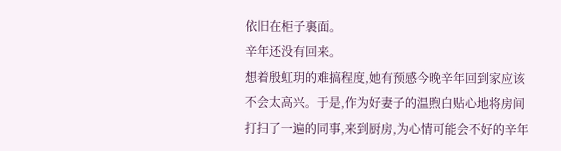依旧在柜子裏面。
辛年还没有回来。
想着殷虹玥的难搞程度,她有预感今晚辛年回到家应该不会太高兴。于是,作为好妻子的温煦白贴心地将房间打扫了一遍的同事,来到厨房,为心情可能会不好的辛年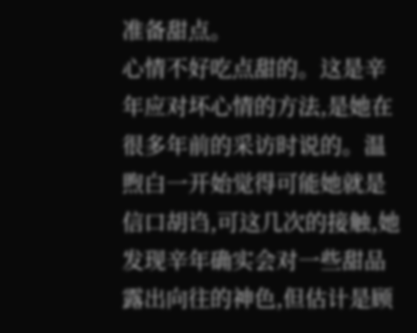准备甜点。
心情不好吃点甜的。这是辛年应对坏心情的方法,是她在很多年前的采访时说的。温煦白一开始觉得可能她就是信口胡诌,可这几次的接触,她发现辛年确实会对一些甜品露出向往的神色,但估计是顾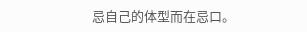忌自己的体型而在忌口。